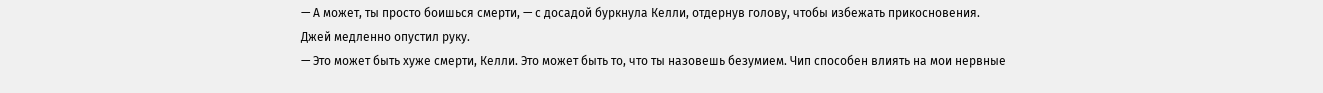— А может, ты просто боишься смерти, — с досадой буркнула Келли, отдернув голову, чтобы избежать прикосновения.
Джей медленно опустил руку.
— Это может быть хуже смерти, Келли. Это может быть то, что ты назовешь безумием. Чип способен влиять на мои нервные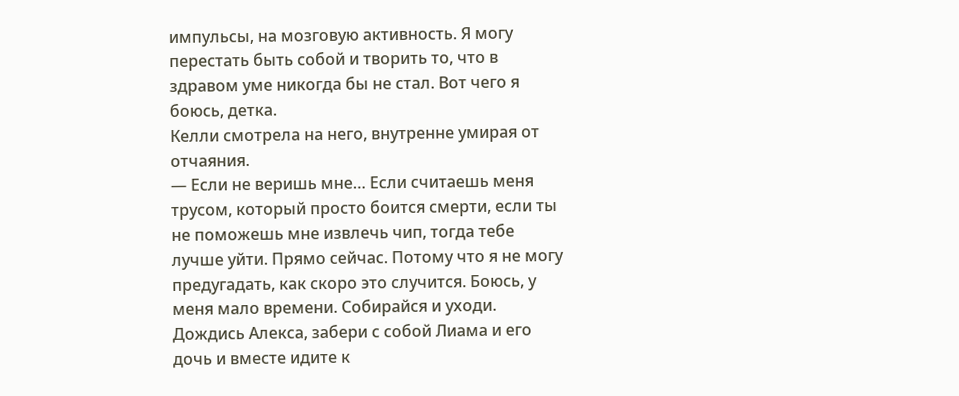импульсы, на мозговую активность. Я могу перестать быть собой и творить то, что в здравом уме никогда бы не стал. Вот чего я боюсь, детка.
Келли смотрела на него, внутренне умирая от отчаяния.
— Если не веришь мне… Если считаешь меня трусом, который просто боится смерти, если ты не поможешь мне извлечь чип, тогда тебе лучше уйти. Прямо сейчас. Потому что я не могу предугадать, как скоро это случится. Боюсь, у меня мало времени. Собирайся и уходи. Дождись Алекса, забери с собой Лиама и его дочь и вместе идите к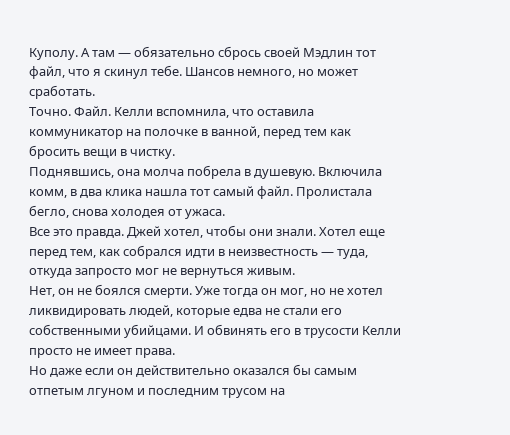Куполу. А там — обязательно сбрось своей Мэдлин тот файл, что я скинул тебе. Шансов немного, но может сработать.
Точно. Файл. Келли вспомнила, что оставила коммуникатор на полочке в ванной, перед тем как бросить вещи в чистку.
Поднявшись, она молча побрела в душевую. Включила комм, в два клика нашла тот самый файл. Пролистала бегло, снова холодея от ужаса.
Все это правда. Джей хотел, чтобы они знали. Хотел еще перед тем, как собрался идти в неизвестность — туда, откуда запросто мог не вернуться живым.
Нет, он не боялся смерти. Уже тогда он мог, но не хотел ликвидировать людей, которые едва не стали его собственными убийцами. И обвинять его в трусости Келли просто не имеет права.
Но даже если он действительно оказался бы самым отпетым лгуном и последним трусом на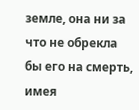земле, она ни за что не обрекла бы его на смерть, имея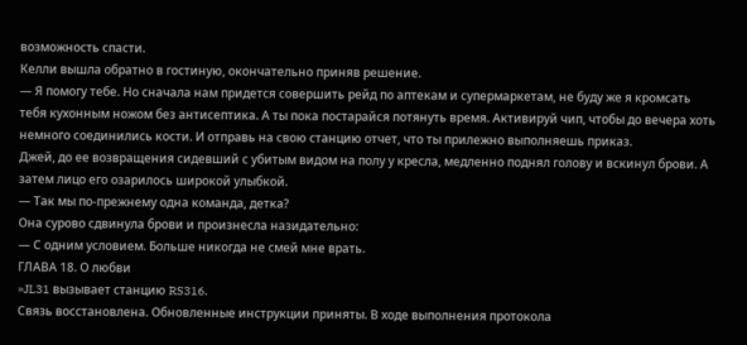возможность спасти.
Келли вышла обратно в гостиную, окончательно приняв решение.
— Я помогу тебе. Но сначала нам придется совершить рейд по аптекам и супермаркетам, не буду же я кромсать тебя кухонным ножом без антисептика. А ты пока постарайся потянуть время. Активируй чип, чтобы до вечера хоть немного соединились кости. И отправь на свою станцию отчет, что ты прилежно выполняешь приказ.
Джей, до ее возвращения сидевший с убитым видом на полу у кресла, медленно поднял голову и вскинул брови. А затем лицо его озарилось широкой улыбкой.
— Так мы по-прежнему одна команда, детка?
Она сурово сдвинула брови и произнесла назидательно:
— С одним условием. Больше никогда не смей мне врать.
ГЛАВА 18. О любви
»JL31 вызывает станцию RS316.
Связь восстановлена. Обновленные инструкции приняты. В ходе выполнения протокола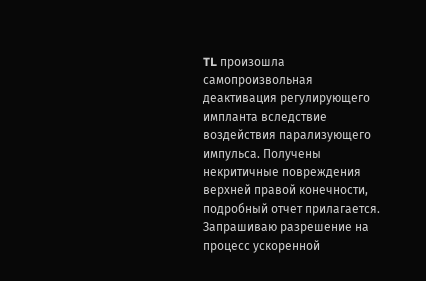TL произошла самопроизвольная деактивация регулирующего импланта вследствие воздействия парализующего импульса. Получены некритичные повреждения верхней правой конечности, подробный отчет прилагается. Запрашиваю разрешение на процесс ускоренной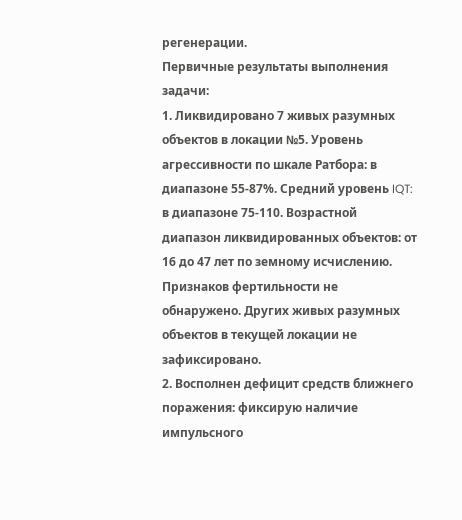регенерации.
Первичные результаты выполнения задачи:
1. Ликвидировано 7 живых разумных объектов в локации №5. Уровень агрессивности по шкале Ратбора: в диапазоне 55-87%. Средний уровень IQT: в диапазоне 75-110. Возрастной диапазон ликвидированных объектов: от 16 до 47 лет по земному исчислению. Признаков фертильности не обнаружено. Других живых разумных объектов в текущей локации не зафиксировано.
2. Восполнен дефицит средств ближнего поражения: фиксирую наличие импульсного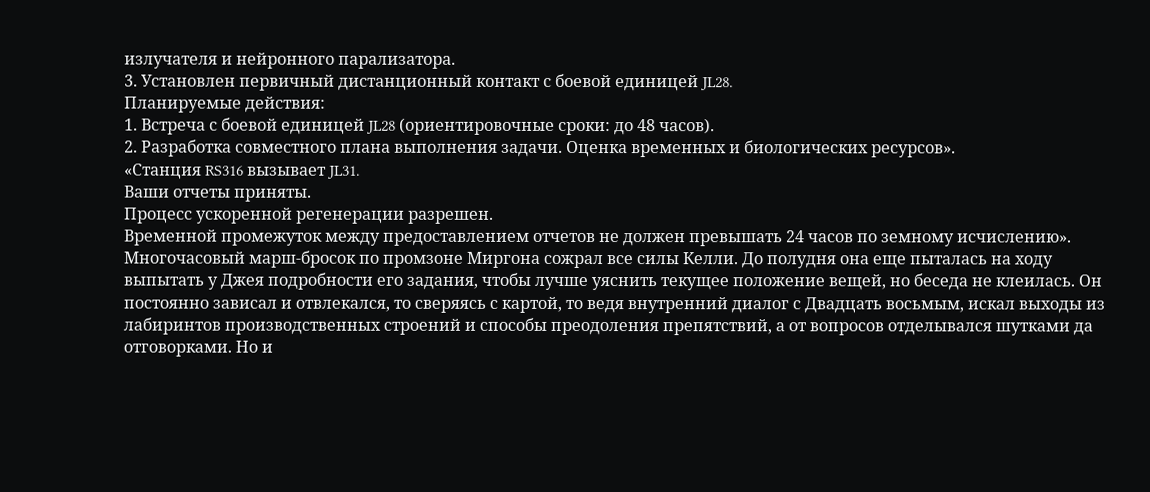излучателя и нейронного парализатора.
3. Установлен первичный дистанционный контакт с боевой единицей JL28.
Планируемые действия:
1. Встреча с боевой единицей JL28 (ориентировочные сроки: до 48 часов).
2. Разработка совместного плана выполнения задачи. Оценка временных и биологических ресурсов».
«Станция RS316 вызывает JL31.
Ваши отчеты приняты.
Процесс ускоренной регенерации разрешен.
Временной промежуток между предоставлением отчетов не должен превышать 24 часов по земному исчислению».
Многочасовый марш-бросок по промзоне Миргона сожрал все силы Келли. До полудня она еще пыталась на ходу выпытать у Джея подробности его задания, чтобы лучше уяснить текущее положение вещей, но беседа не клеилась. Он постоянно зависал и отвлекался, то сверяясь с картой, то ведя внутренний диалог с Двадцать восьмым, искал выходы из лабиринтов производственных строений и способы преодоления препятствий, а от вопросов отделывался шутками да отговорками. Но и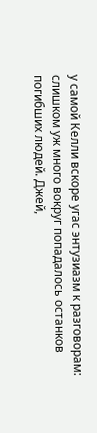у самой Келли вскоре угас энтузиазм к разговорам: слишком уж много вокруг попадалось останков погибших людей. Джей,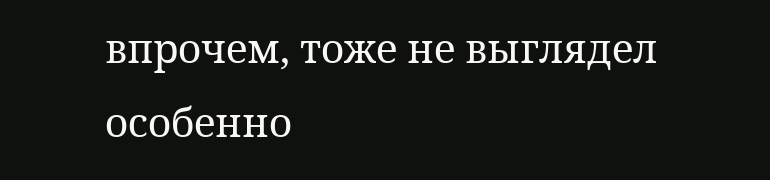впрочем, тоже не выглядел особенно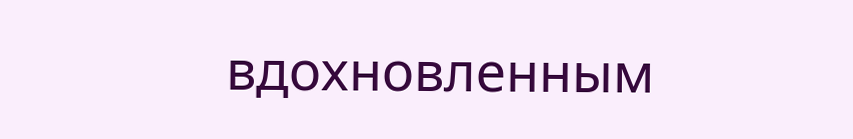вдохновленным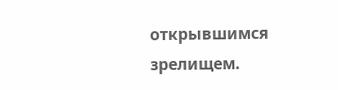открывшимся зрелищем.